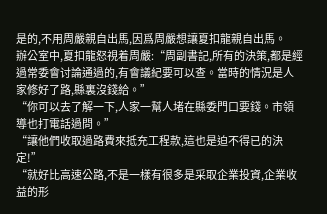是的,不用周嚴親自出馬,因爲周嚴想讓夏扣龍親自出馬。
辦公室中,夏扣龍怒視着周嚴:“周副書記,所有的決策,都是經過常委會讨論通過的,有會議紀要可以查。當時的情況是人家修好了路,縣裏沒錢給。”
“你可以去了解一下,人家一幫人堵在縣委門口要錢。市領導也打電話過問。”
“讓他們收取過路費來抵充工程款,這也是迫不得已的決定!”
“就好比高速公路,不是一樣有很多是采取企業投資,企業收益的形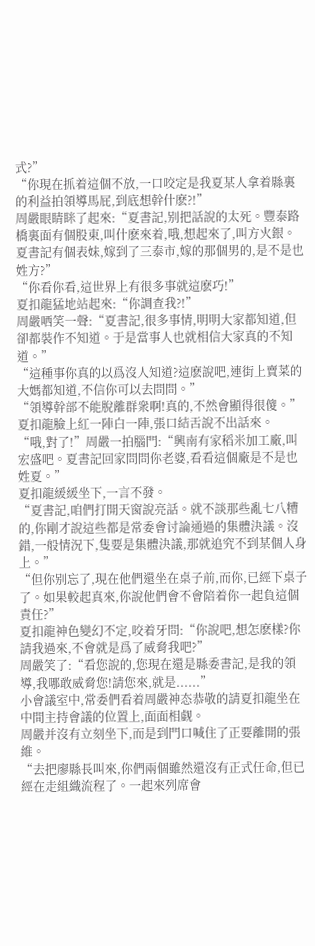式?”
“你現在抓着這個不放,一口咬定是我夏某人拿着縣裏的利益拍領導馬屁,到底想幹什麽?!”
周嚴眼睛眯了起來:“夏書記,别把話說的太死。豐泰路橋裏面有個股東,叫什麽來着,哦,想起來了,叫方火銀。夏書記有個表妹,嫁到了三泰市,嫁的那個男的,是不是也姓方?”
“你看你看,這世界上有很多事就這麽巧!”
夏扣龍猛地站起來:“你調查我?!”
周嚴哂笑一聲:“夏書記,很多事情,明明大家都知道,但卻都裝作不知道。于是當事人也就相信大家真的不知道。”
“這種事你真的以爲沒人知道?這麽說吧,連街上賣菜的大媽都知道,不信你可以去問問。”
“領導幹部不能脫離群衆啊!真的,不然會顯得很傻。”
夏扣龍臉上紅一陣白一陣,張口結舌說不出話來。
“哦,對了!”周嚴一拍腦門:“興南有家稻米加工廠,叫宏盛吧。夏書記回家問問你老婆,看看這個廠是不是也姓夏。”
夏扣龍緩緩坐下,一言不發。
“夏書記,咱們打開天窗說亮話。就不談那些亂七八糟的,你剛才說這些都是常委會讨論通過的集體決議。沒錯,一般情況下,隻要是集體決議,那就追究不到某個人身上。”
“但你别忘了,現在他們還坐在桌子前,而你,已經下桌子了。如果較起真來,你說他們會不會陪着你一起負這個責任?”
夏扣龍神色變幻不定,咬着牙問:“你說吧,想怎麽樣?你請我過來,不會就是爲了威脅我吧?”
周嚴笑了:“看您說的,您現在還是縣委書記,是我的領導,我哪敢威脅您!請您來,就是......”
小會議室中,常委們看着周嚴神态恭敬的請夏扣龍坐在中間主持會議的位置上,面面相觑。
周嚴并沒有立刻坐下,而是到門口喊住了正要離開的張維。
“去把廖縣長叫來,你們兩個雖然還沒有正式任命,但已經在走組織流程了。一起來列席會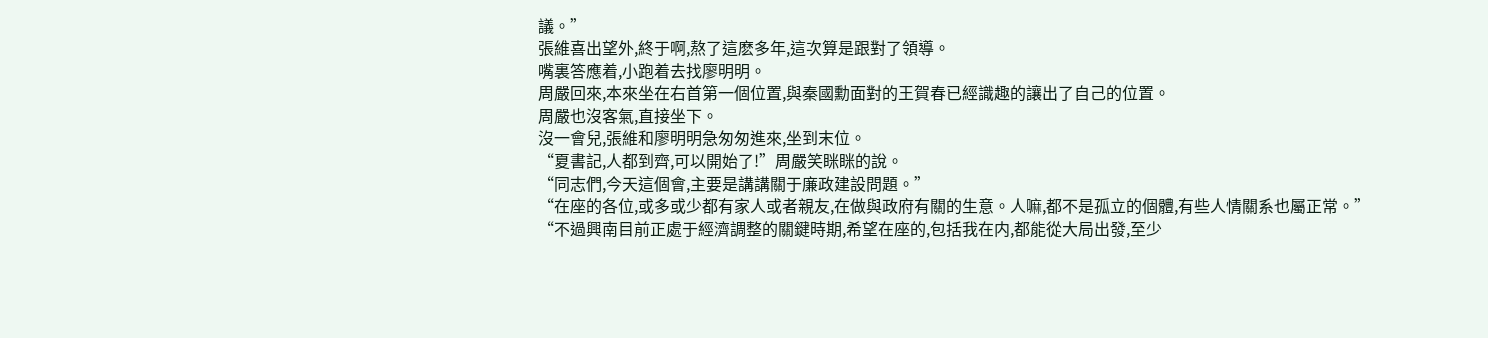議。”
張維喜出望外,終于啊,熬了這麽多年,這次算是跟對了領導。
嘴裏答應着,小跑着去找廖明明。
周嚴回來,本來坐在右首第一個位置,與秦國勳面對的王賀春已經識趣的讓出了自己的位置。
周嚴也沒客氣,直接坐下。
沒一會兒,張維和廖明明急匆匆進來,坐到末位。
“夏書記,人都到齊,可以開始了!”周嚴笑眯眯的說。
“同志們,今天這個會,主要是講講關于廉政建設問題。”
“在座的各位,或多或少都有家人或者親友,在做與政府有關的生意。人嘛,都不是孤立的個體,有些人情關系也屬正常。”
“不過興南目前正處于經濟調整的關鍵時期,希望在座的,包括我在内,都能從大局出發,至少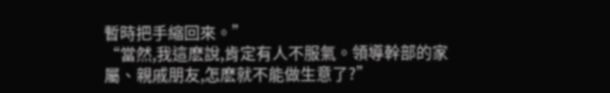暫時把手縮回來。”
“當然,我這麽說,肯定有人不服氣。領導幹部的家屬、親戚朋友,怎麽就不能做生意了?”